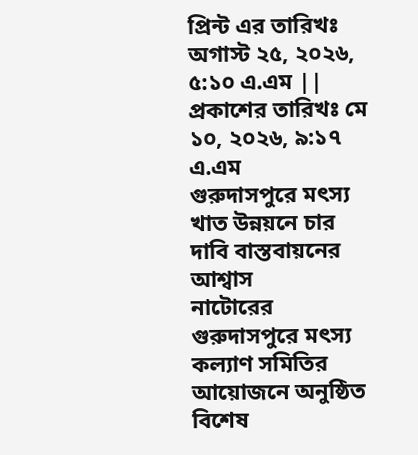প্রিন্ট এর তারিখঃ অগাস্ট ২৫, ২০২৬, ৫:১০ এ.এম || প্রকাশের তারিখঃ মে ১০, ২০২৬, ৯:১৭ এ.এম
গুরুদাসপুরে মৎস্য খাত উন্নয়নে চার দাবি বাস্তবায়নের আশ্বাস
নাটোরের গুরুদাসপুরে মৎস্য কল্যাণ সমিতির আয়োজনে অনুষ্ঠিত বিশেষ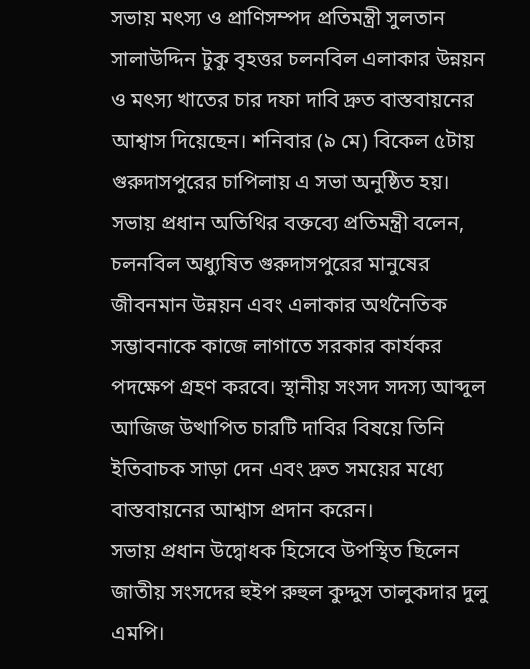সভায় মৎস্য ও প্রাণিসম্পদ প্রতিমন্ত্রী সুলতান সালাউদ্দিন টুকু বৃহত্তর চলনবিল এলাকার উন্নয়ন ও মৎস্য খাতের চার দফা দাবি দ্রুত বাস্তবায়নের আশ্বাস দিয়েছেন। শনিবার (৯ মে) বিকেল ৫টায় গুরুদাসপুরের চাপিলায় এ সভা অনুষ্ঠিত হয়।
সভায় প্রধান অতিথির বক্তব্যে প্রতিমন্ত্রী বলেন, চলনবিল অধ্যুষিত গুরুদাসপুরের মানুষের জীবনমান উন্নয়ন এবং এলাকার অর্থনৈতিক সম্ভাবনাকে কাজে লাগাতে সরকার কার্যকর পদক্ষেপ গ্রহণ করবে। স্থানীয় সংসদ সদস্য আব্দুল আজিজ উত্থাপিত চারটি দাবির বিষয়ে তিনি ইতিবাচক সাড়া দেন এবং দ্রুত সময়ের মধ্যে বাস্তবায়নের আশ্বাস প্রদান করেন।
সভায় প্রধান উদ্বোধক হিসেবে উপস্থিত ছিলেন জাতীয় সংসদের হুইপ রুহুল কুদ্দুস তালুকদার দুলু এমপি।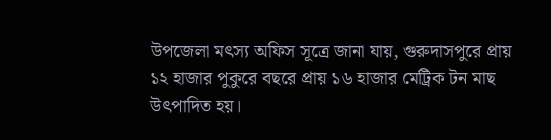উপজেলা মৎস্য অফিস সূত্রে জানা যায়, গুরুদাসপুরে প্রায় ১২ হাজার পুকুরে বছরে প্রায় ১৬ হাজার মেট্রিক টন মাছ উৎপাদিত হয়।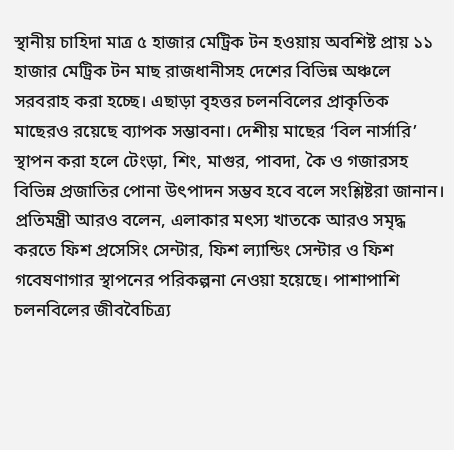স্থানীয় চাহিদা মাত্র ৫ হাজার মেট্রিক টন হওয়ায় অবশিষ্ট প্রায় ১১ হাজার মেট্রিক টন মাছ রাজধানীসহ দেশের বিভিন্ন অঞ্চলে সরবরাহ করা হচ্ছে। এছাড়া বৃহত্তর চলনবিলের প্রাকৃতিক মাছেরও রয়েছে ব্যাপক সম্ভাবনা। দেশীয় মাছের ‘বিল নার্সারি’ স্থাপন করা হলে টেংড়া, শিং, মাগুর, পাবদা, কৈ ও গজারসহ বিভিন্ন প্রজাতির পোনা উৎপাদন সম্ভব হবে বলে সংশ্লিষ্টরা জানান।
প্রতিমন্ত্রী আরও বলেন, এলাকার মৎস্য খাতকে আরও সমৃদ্ধ করতে ফিশ প্রসেসিং সেন্টার, ফিশ ল্যান্ডিং সেন্টার ও ফিশ গবেষণাগার স্থাপনের পরিকল্পনা নেওয়া হয়েছে। পাশাপাশি চলনবিলের জীববৈচিত্র্য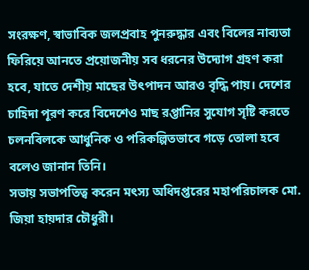সংরক্ষণ, স্বাভাবিক জলপ্রবাহ পুনরুদ্ধার এবং বিলের নাব্যতা ফিরিয়ে আনতে প্রয়োজনীয় সব ধরনের উদ্যোগ গ্রহণ করা হবে, যাতে দেশীয় মাছের উৎপাদন আরও বৃদ্ধি পায়। দেশের চাহিদা পূরণ করে বিদেশেও মাছ রপ্তানির সুযোগ সৃষ্টি করতে চলনবিলকে আধুনিক ও পরিকল্পিতভাবে গড়ে তোলা হবে বলেও জানান তিনি।
সভায় সভাপতিত্ব করেন মৎস্য অধিদপ্তরের মহাপরিচালক মো. জিয়া হায়দার চৌধুরী।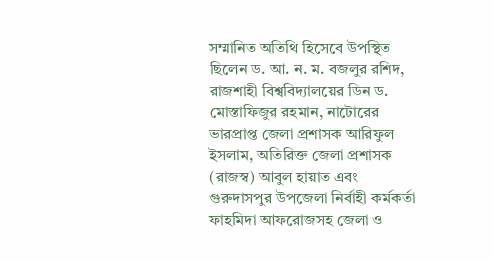সম্মানিত অতিথি হিসেবে উপস্থিত ছিলেন ড. আ. ন. ম. বজলুর রশিদ, রাজশাহী বিশ্ববিদ্যালয়ের ডিন ড. মোস্তাফিজুর রহমান, নাটোরের ভারপ্রাপ্ত জেলা প্রশাসক আরিফুল ইসলাম, অতিরিক্ত জেলা প্রশাসক (রাজস্ব) আবুল হায়াত এবং গুরুদাসপুর উপজেলা নির্বাহী কর্মকর্তা ফাহমিদা আফরোজসহ জেলা ও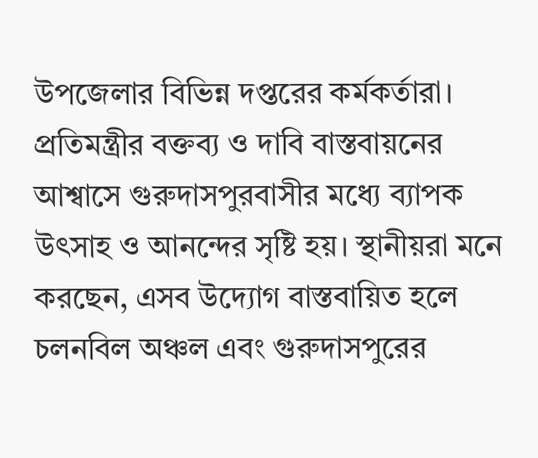উপজেলার বিভিন্ন দপ্তরের কর্মকর্তারা।
প্রতিমন্ত্রীর বক্তব্য ও দাবি বাস্তবায়নের আশ্বাসে গুরুদাসপুরবাসীর মধ্যে ব্যাপক উৎসাহ ও আনন্দের সৃষ্টি হয়। স্থানীয়রা মনে করছেন, এসব উদ্যোগ বাস্তবায়িত হলে চলনবিল অঞ্চল এবং গুরুদাসপুরের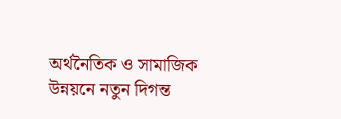অর্থনৈতিক ও সামাজিক উন্নয়নে নতুন দিগন্ত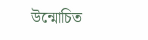উন্মোচিত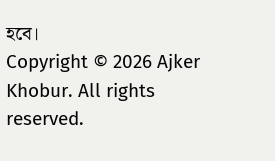হবে।
Copyright © 2026 Ajker Khobur. All rights reserved.